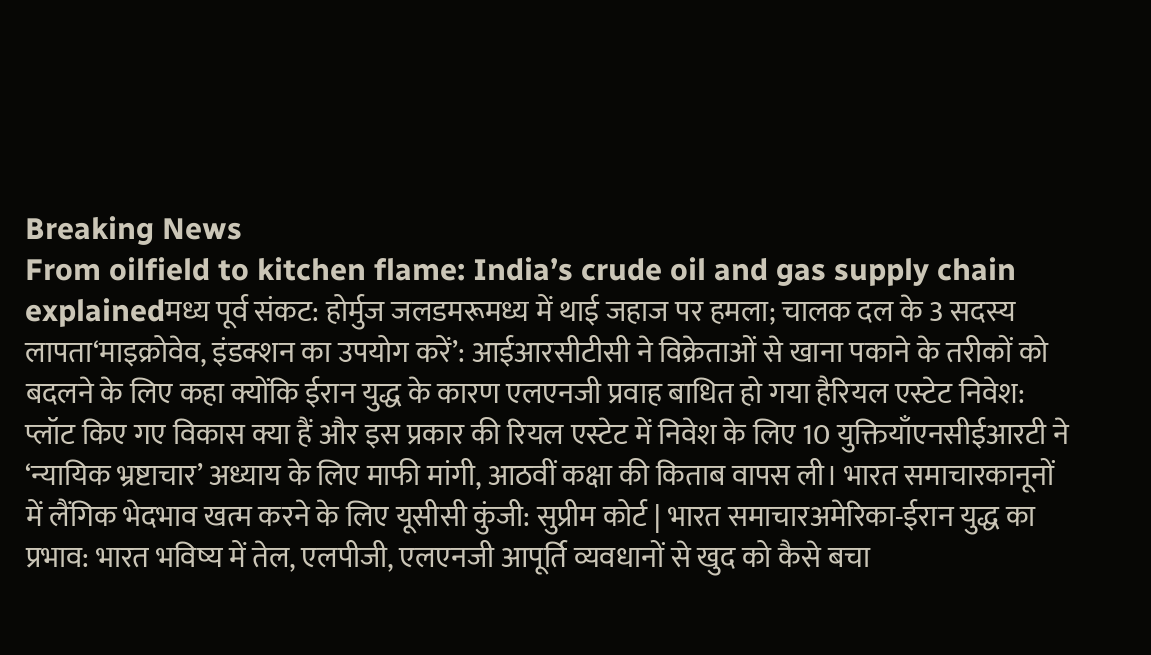Breaking News
From oilfield to kitchen flame: India’s crude oil and gas supply chain explainedमध्य पूर्व संकट: होर्मुज जलडमरूमध्य में थाई जहाज पर हमला; चालक दल के 3 सदस्य लापता‘माइक्रोवेव, इंडक्शन का उपयोग करें’: आईआरसीटीसी ने विक्रेताओं से खाना पकाने के तरीकों को बदलने के लिए कहा क्योंकि ईरान युद्ध के कारण एलएनजी प्रवाह बाधित हो गया हैरियल एस्टेट निवेश: प्लॉट किए गए विकास क्या हैं और इस प्रकार की रियल एस्टेट में निवेश के लिए 10 युक्तियाँएनसीईआरटी ने ‘न्यायिक भ्रष्टाचार’ अध्याय के लिए माफी मांगी, आठवीं कक्षा की किताब वापस ली। भारत समाचारकानूनों में लैंगिक भेदभाव खत्म करने के लिए यूसीसी कुंजी: सुप्रीम कोर्ट | भारत समाचारअमेरिका-ईरान युद्ध का प्रभाव: भारत भविष्य में तेल, एलपीजी, एलएनजी आपूर्ति व्यवधानों से खुद को कैसे बचा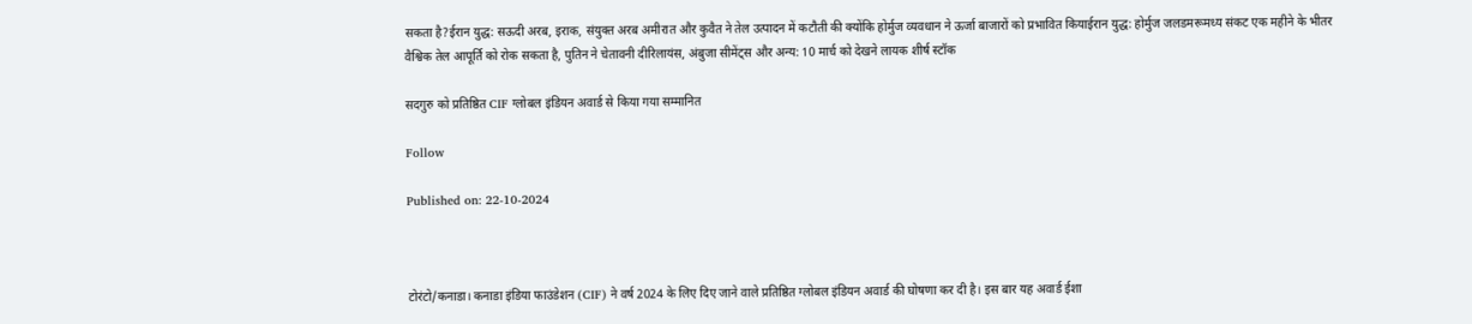सकता है?ईरान युद्ध: सऊदी अरब, इराक, संयुक्त अरब अमीरात और कुवैत ने तेल उत्पादन में कटौती की क्योंकि होर्मुज व्यवधान ने ऊर्जा बाजारों को प्रभावित कियाईरान युद्ध: होर्मुज जलडमरूमध्य संकट एक महीने के भीतर वैश्विक तेल आपूर्ति को रोक सकता है, पुतिन ने चेतावनी दीरिलायंस, अंबुजा सीमेंट्स और अन्य: 10 मार्च को देखने लायक शीर्ष स्टॉक

सदगुरु को प्रतिष्ठित CIF ग्लोबल इंडियन अवार्ड से किया गया सम्मानित

Follow

Published on: 22-10-2024



टोरंटो/कनाडा। कनाडा इंडिया फाउंडेशन (CIF) ने वर्ष 2024 के लिए दिए जाने वाले प्रतिष्ठित ग्लोबल इंडियन अवार्ड की घोषणा कर दी है। इस बार यह अवार्ड ईशा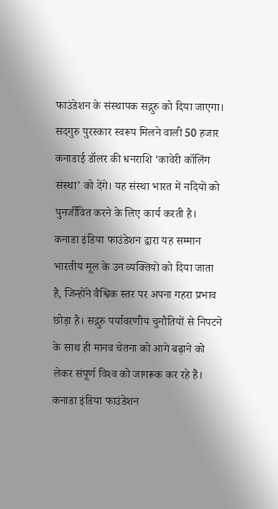फाउंडेशन के संस्थापक सद्गुरु को दिया जाएगा। सदगुरु पुरस्कार स्वरूप मिलने वाली 50 हजार कनाडाई डॉलर की धनराशि ‘कावेरी कॉलिंग संस्‍था’ को देंगे। यह संस्था भारत में नदियों को पुनर्जीवित करने के लिए कार्य करती है।
कनाडा इंडिया फाउंडेशन द्वारा यह सम्‍मान भारतीय मूल के उन व्यक्तियों को दिया जाता है, जिन्होंने वैश्विक स्तर पर अपना गहरा प्रभाव छोड़ा है। सद्गुरु पर्यावरणीय चुनौतियों से निपटने के साथ ही मानव चेतना को आगे बढ़ाने को लेकर संपूर्ण विश्‍व को जागरूक कर रहे हैं।
कनाडा इंडिया फाउंडेशन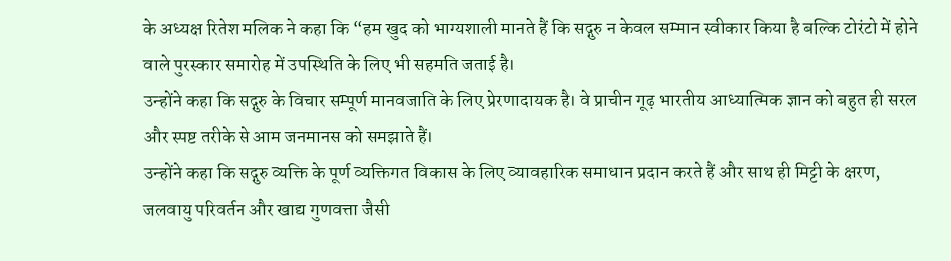के अध्यक्ष रितेश मलिक ने कहा कि “हम खुद को भाग्यशाली मानते हैं कि सद्गुरु न केवल सम्मान स्वीकार किया है बल्कि टोरंटो में होने वाले पुरस्कार समारोह में उपस्थिति के लिए भी सहमति जताई है।
उन्‍होंने कहा कि सद्गुरु के विचार सम्पूर्ण मानवजाति के लिए प्रेरणादायक है। वे प्राचीन गूढ़ भारतीय आध्यात्मिक ज्ञान को बहुत ही सरल और स्पष्ट तरीके से आम जनमानस को समझाते हैं।
उन्‍होंने कहा कि सद्गुरु व्यक्ति के पूर्ण व्यक्तिगत विकास के लिए व्यावहारिक समाधान प्रदान करते हैं और साथ ही मिट्टी के क्षरण, जलवायु परिवर्तन और खाद्य गुणवत्ता जैसी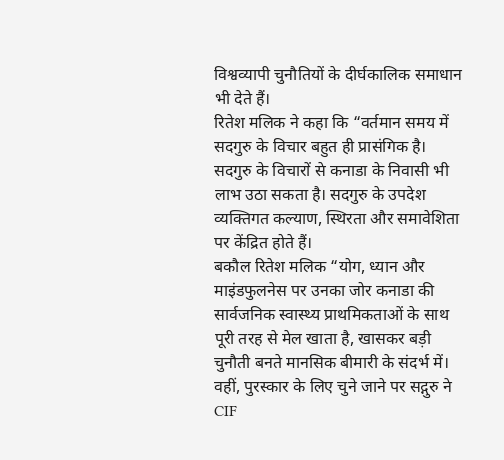विश्वव्यापी चुनौतियों के दीर्घकालिक समाधान भी देते हैं।
रितेश मलिक ने कहा कि “वर्तमान समय में सदगुरु के विचार बहुत ही प्रासंगिक है। सदगुरु के विचारों से कनाडा के निवासी भी लाभ उठा सकता है। सदगुरु के उपदेश व्यक्तिगत कल्याण, स्थिरता और समावेशिता पर केंद्रित होते हैं।
बकौल रितेश मलिक “योग, ध्यान और माइंडफुलनेस पर उनका जोर कनाडा की सार्वजनिक स्वास्थ्य प्राथमिकताओं के साथ पूरी तरह से मेल खाता है, खासकर बड़ी चुनौती बनते मानसिक बीमारी के संदर्भ में।
वहीं, पुरस्कार के लिए चुने जाने पर सद्गुरु ने CIF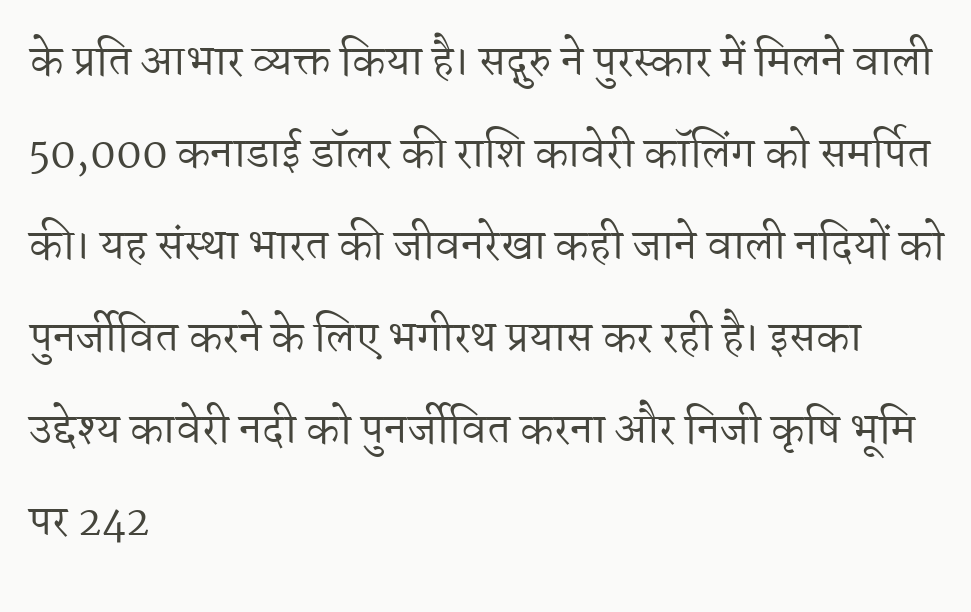के प्रति आभार व्यक्त किया है। सद्गुरु ने पुरस्कार में मिलने वाली 50,000 कनाडाई डॉलर की राशि कावेरी कॉलिंग को समर्पित की। यह संस्था भारत की जीवनरेखा कही जाने वाली नदियों को पुनर्जीवित करने के लिए भगीरथ प्रयास कर रही है। इसका उद्देश्य कावेरी नदी को पुनर्जीवित करना और निजी कृषि भूमि पर 242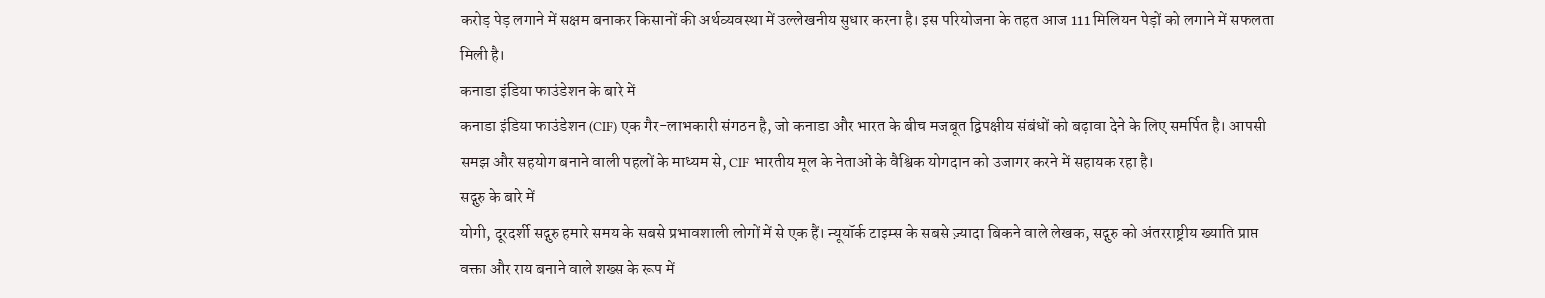करोड़ पेड़ लगाने में सक्षम बनाकर किसानों की अर्थव्यवस्था में उल्लेखनीय सुधार करना है। इस परियोजना के तहत आज 111 मिलियन पेड़ों को लगाने में सफलता मिली है।
कनाडा इंडिया फाउंडेशन के बारे में
कनाडा इंडिया फाउंडेशन (CIF) एक गैर-लाभकारी संगठन है, जो कनाडा और भारत के बीच मजबूत द्विपक्षीय संबंधों को बढ़ावा देने के लिए समर्पित है। आपसी समझ और सहयोग बनाने वाली पहलों के माध्यम से, CIF भारतीय मूल के नेताओं के वैश्विक योगदान को उजागर करने में सहायक रहा है।
सद्गुरु के बारे में
योगी, दूरदर्शी सद्गुरु हमारे समय के सबसे प्रभावशाली लोगों में से एक हैं। न्यूयॉर्क टाइम्स के सबसे ज़्यादा बिकने वाले लेखक, सद्गुरु को अंतरराष्ट्रीय ख्याति प्राप्त वक्ता और राय बनाने वाले शख्‍स के रूप में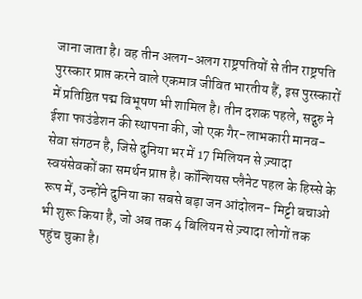जाना जाता है। वह तीन अलग-अलग राष्ट्रपतियों से तीन राष्ट्रपति पुरस्कार प्राप्त करने वाले एकमात्र जीवित भारतीय हैं, इस पुरस्कारों में प्रतिष्ठित पद्म विभूषण भी शामिल है। तीन दशक पहले, सद्गुरु ने ईशा फाउंडेशन की स्थापना की, जो एक गैर-लाभकारी मानव-सेवा संगठन है, जिसे दुनिया भर में 17 मिलियन से ज़्यादा स्वयंसेवकों का समर्थन प्राप्त है। कॉन्शियस प्लैनेट पहल के हिस्से के रूप में, उन्होंने दुनिया का सबसे बड़ा जन आंदोलन- मिट्टी बचाओ भी शुरू किया है, जो अब तक 4 बिलियन से ज़्यादा लोगों तक पहुंच चुका है।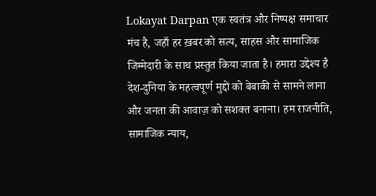Lokayat Darpan एक स्वतंत्र और निष्पक्ष समाचार मंच है, जहाँ हर ख़बर को सत्य, साहस और सामाजिक जिम्मेदारी के साथ प्रस्तुत किया जाता है। हमारा उद्देश्य है देश-दुनिया के महत्वपूर्ण मुद्दों को बेबाकी से सामने लाना और जनता की आवाज़ को सशक्त बनाना। हम राजनीति, सामाजिक न्याय,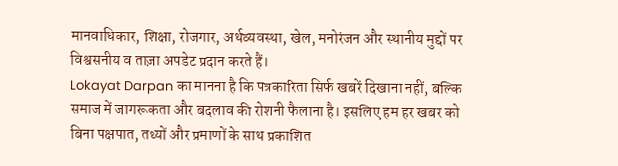मानवाधिकार, शिक्षा, रोजगार, अर्थव्यवस्था, खेल, मनोरंजन और स्थानीय मुद्दों पर विश्वसनीय व ताज़ा अपडेट प्रदान करते हैं।
Lokayat Darpan का मानना है कि पत्रकारिता सिर्फ खबरें दिखाना नहीं, बल्कि समाज में जागरूकता और बदलाव की रोशनी फैलाना है। इसलिए हम हर खबर को बिना पक्षपात, तथ्यों और प्रमाणों के साथ प्रकाशित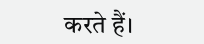करते हैं।